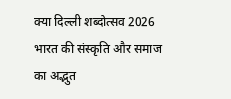क्या दिल्ली शब्दोत्सव 2026 भारत की संस्कृति और समाज का अद्भुत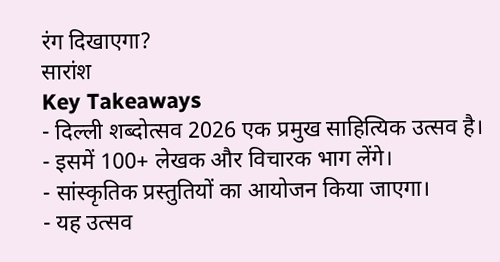रंग दिखाएगा?
सारांश
Key Takeaways
- दिल्ली शब्दोत्सव 2026 एक प्रमुख साहित्यिक उत्सव है।
- इसमें 100+ लेखक और विचारक भाग लेंगे।
- सांस्कृतिक प्रस्तुतियों का आयोजन किया जाएगा।
- यह उत्सव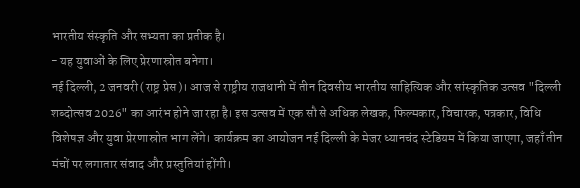भारतीय संस्कृति और सभ्यता का प्रतीक है।
- यह युवाओं के लिए प्रेरणास्रोत बनेगा।
नई दिल्ली, 2 जनवरी (राष्ट्र प्रेस)। आज से राष्ट्रीय राजधानी में तीन दिवसीय भारतीय साहित्यिक और सांस्कृतिक उत्सव "दिल्ली शब्दोत्सव 2026" का आरंभ होने जा रहा है। इस उत्सव में एक सौ से अधिक लेखक, फिल्मकार, विचारक, पत्रकार, विधि विशेषज्ञ और युवा प्रेरणास्रोत भाग लेंगे। कार्यक्रम का आयोजन नई दिल्ली के मेजर ध्यानचंद स्टेडियम में किया जाएगा, जहाँ तीन मंचों पर लगातार संवाद और प्रस्तुतियां होंगी।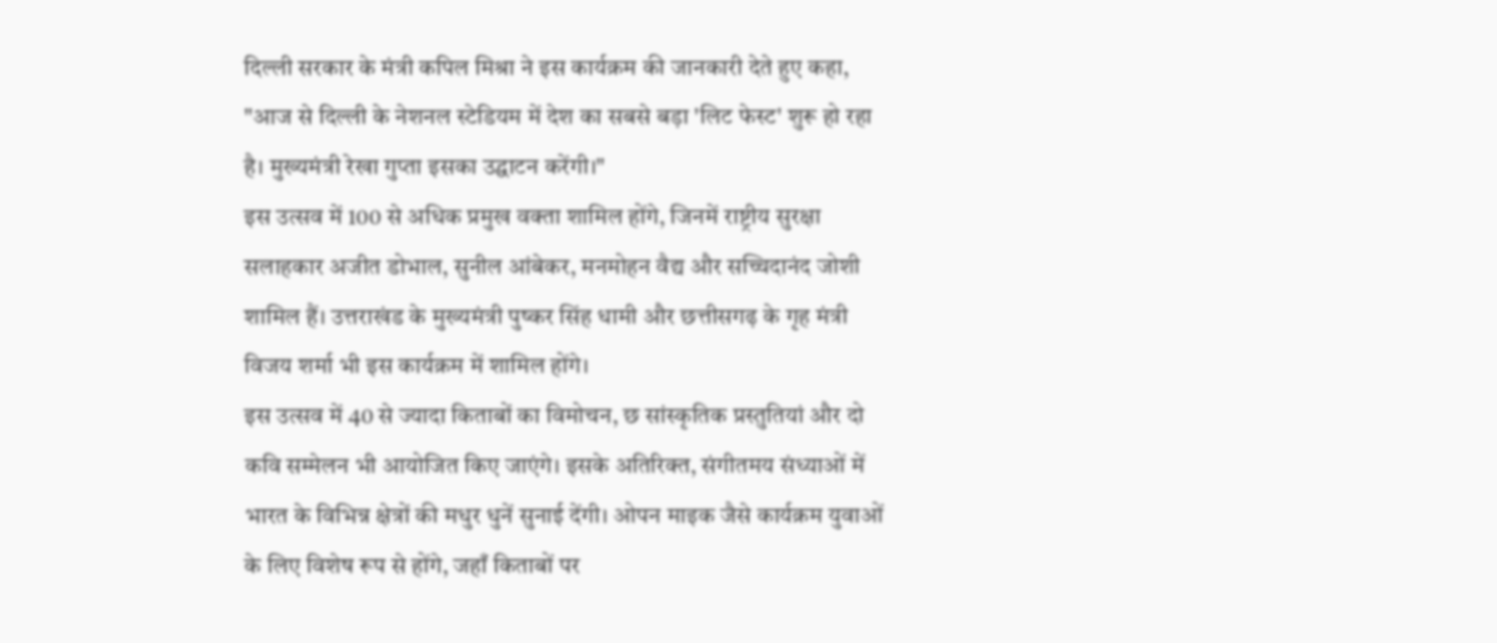दिल्ली सरकार के मंत्री कपिल मिश्रा ने इस कार्यक्रम की जानकारी देते हुए कहा, "आज से दिल्ली के नेशनल स्टेडियम में देश का सबसे बड़ा 'लिट फेस्ट' शुरू हो रहा है। मुख्यमंत्री रेखा गुप्ता इसका उद्घाटन करेंगी।"
इस उत्सव में 100 से अधिक प्रमुख वक्ता शामिल होंगे, जिनमें राष्ट्रीय सुरक्षा सलाहकार अजीत डोभाल, सुनील आंबेकर, मनमोहन वैद्य और सच्चिदानंद जोशी शामिल हैं। उत्तराखंड के मुख्यमंत्री पुष्कर सिंह धामी और छत्तीसगढ़ के गृह मंत्री विजय शर्मा भी इस कार्यक्रम में शामिल होंगे।
इस उत्सव में 40 से ज्यादा किताबों का विमोचन, छ सांस्कृतिक प्रस्तुतियां और दो कवि सम्मेलन भी आयोजित किए जाएंगे। इसके अतिरिक्त, संगीतमय संध्याओं में भारत के विभिन्न क्षेत्रों की मधुर धुनें सुनाई देंगी। ओपन माइक जैसे कार्यक्रम युवाओं के लिए विशेष रूप से होंगे, जहाँ किताबों पर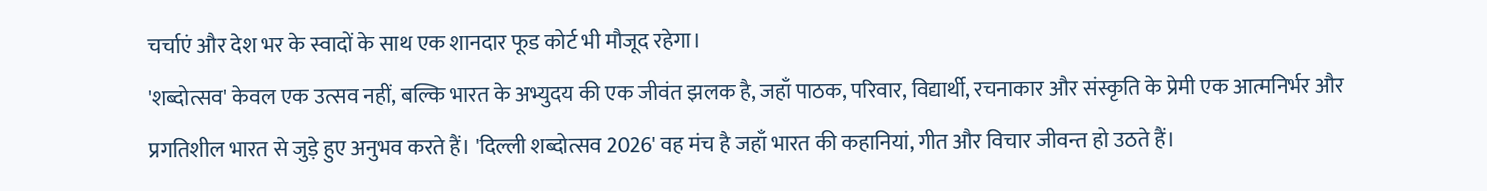चर्चाएं और देश भर के स्वादों के साथ एक शानदार फूड कोर्ट भी मौजूद रहेगा।
'शब्दोत्सव' केवल एक उत्सव नहीं, बल्कि भारत के अभ्युदय की एक जीवंत झलक है, जहाँ पाठक, परिवार, विद्यार्थी, रचनाकार और संस्कृति के प्रेमी एक आत्मनिर्भर और प्रगतिशील भारत से जुड़े हुए अनुभव करते हैं। 'दिल्ली शब्दोत्सव 2026' वह मंच है जहाँ भारत की कहानियां, गीत और विचार जीवन्त हो उठते हैं।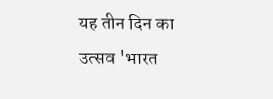यह तीन दिन का उत्सव 'भारत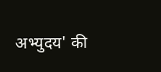अभ्युदय' की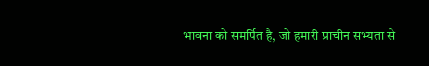भावना को समर्पित है, जो हमारी प्राचीन सभ्यता से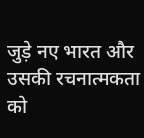जुड़े नए भारत और उसकी रचनात्मकता को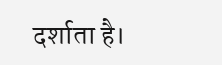दर्शाता है।